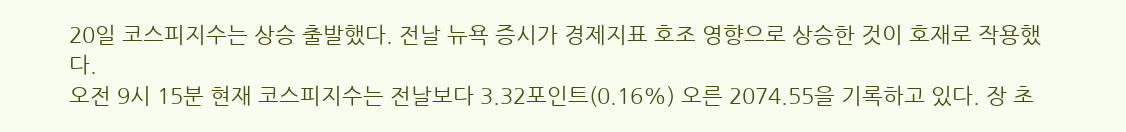20일 코스피지수는 상승 출발했다. 전날 뉴욕 증시가 경제지표 호조 영향으로 상승한 것이 호재로 작용했다.
오전 9시 15분 현재 코스피지수는 전날보다 3.32포인트(0.16%) 오른 2074.55을 기록하고 있다. 장 초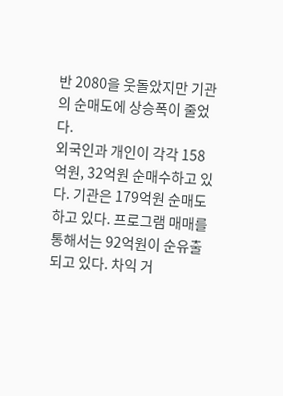반 2080을 웃돌았지만 기관의 순매도에 상승폭이 줄었다.
외국인과 개인이 각각 158억원, 32억원 순매수하고 있다. 기관은 179억원 순매도하고 있다. 프로그램 매매를 통해서는 92억원이 순유출되고 있다. 차익 거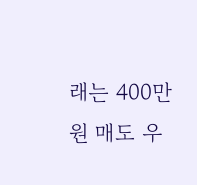래는 400만원 매도 우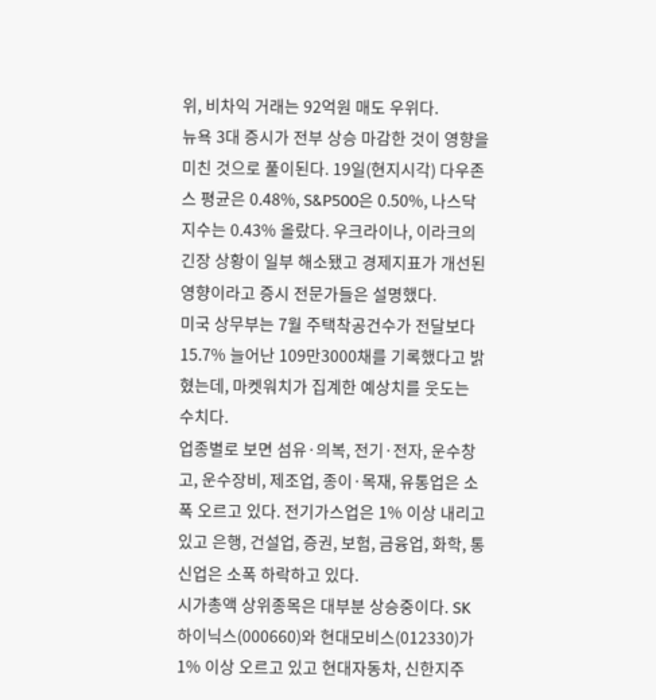위, 비차익 거래는 92억원 매도 우위다.
뉴욕 3대 증시가 전부 상승 마감한 것이 영향을 미친 것으로 풀이된다. 19일(현지시각) 다우존스 평균은 0.48%, S&P500은 0.50%, 나스닥 지수는 0.43% 올랐다. 우크라이나, 이라크의 긴장 상황이 일부 해소됐고 경제지표가 개선된 영향이라고 증시 전문가들은 설명했다.
미국 상무부는 7월 주택착공건수가 전달보다 15.7% 늘어난 109만3000채를 기록했다고 밝혔는데, 마켓워치가 집계한 예상치를 웃도는 수치다.
업종별로 보면 섬유·의복, 전기·전자, 운수창고, 운수장비, 제조업, 종이·목재, 유통업은 소폭 오르고 있다. 전기가스업은 1% 이상 내리고 있고 은행, 건설업, 증권, 보험, 금융업, 화학, 통신업은 소폭 하락하고 있다.
시가총액 상위종목은 대부분 상승중이다. SK하이닉스(000660)와 현대모비스(012330)가 1% 이상 오르고 있고 현대자동차, 신한지주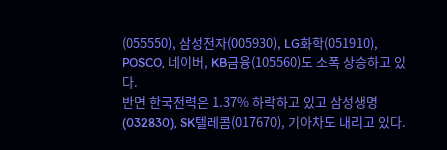(055550), 삼성전자(005930), LG화학(051910), POSCO, 네이버, KB금융(105560)도 소폭 상승하고 있다.
반면 한국전력은 1.37% 하락하고 있고 삼성생명(032830), SK텔레콤(017670), 기아차도 내리고 있다.